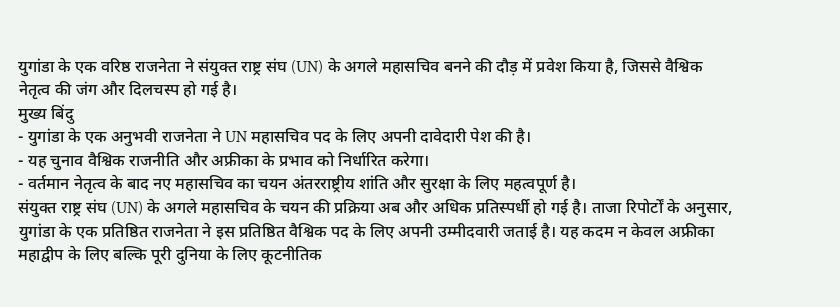युगांडा के एक वरिष्ठ राजनेता ने संयुक्त राष्ट्र संघ (UN) के अगले महासचिव बनने की दौड़ में प्रवेश किया है, जिससे वैश्विक नेतृत्व की जंग और दिलचस्प हो गई है।
मुख्य बिंदु
- युगांडा के एक अनुभवी राजनेता ने UN महासचिव पद के लिए अपनी दावेदारी पेश की है।
- यह चुनाव वैश्विक राजनीति और अफ्रीका के प्रभाव को निर्धारित करेगा।
- वर्तमान नेतृत्व के बाद नए महासचिव का चयन अंतरराष्ट्रीय शांति और सुरक्षा के लिए महत्वपूर्ण है।
संयुक्त राष्ट्र संघ (UN) के अगले महासचिव के चयन की प्रक्रिया अब और अधिक प्रतिस्पर्धी हो गई है। ताजा रिपोर्टों के अनुसार, युगांडा के एक प्रतिष्ठित राजनेता ने इस प्रतिष्ठित वैश्विक पद के लिए अपनी उम्मीदवारी जताई है। यह कदम न केवल अफ्रीका महाद्वीप के लिए बल्कि पूरी दुनिया के लिए कूटनीतिक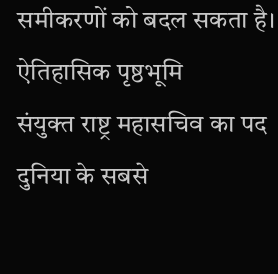समीकरणों को बदल सकता है।
ऐतिहासिक पृष्ठभूमि
संयुक्त राष्ट्र महासचिव का पद दुनिया के सबसे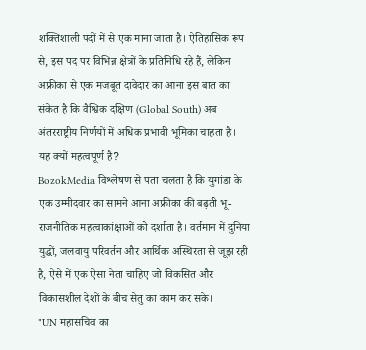शक्तिशाली पदों में से एक माना जाता है। ऐतिहासिक रूप से, इस पद पर विभिन्न क्षेत्रों के प्रतिनिधि रहे हैं, लेकिन अफ्रीका से एक मजबूत दावेदार का आना इस बात का संकेत है कि वैश्विक दक्षिण (Global South) अब अंतरराष्ट्रीय निर्णयों में अधिक प्रभावी भूमिका चाहता है।
यह क्यों महत्वपूर्ण है?
BozokMedia विश्लेषण से पता चलता है कि युगांडा के एक उम्मीदवार का सामने आना अफ्रीका की बढ़ती भू-राजनीतिक महत्वाकांक्षाओं को दर्शाता है। वर्तमान में दुनिया युद्धों, जलवायु परिवर्तन और आर्थिक अस्थिरता से जूझ रही है, ऐसे में एक ऐसा नेता चाहिए जो विकसित और विकासशील देशों के बीच सेतु का काम कर सके।
"UN महासचिव का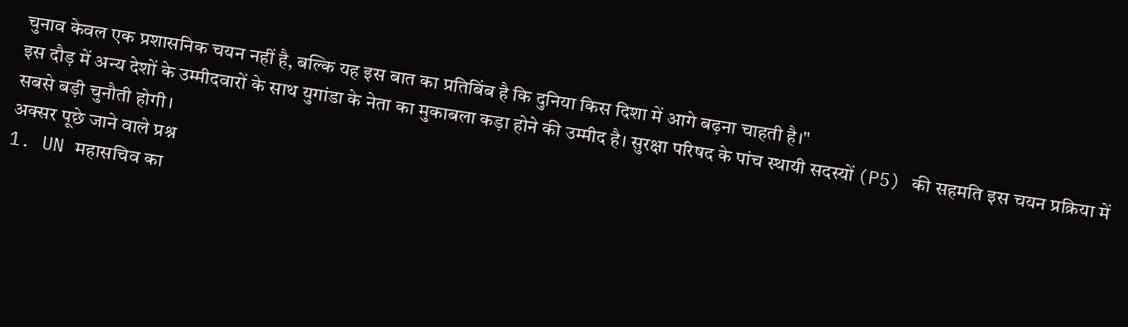चुनाव केवल एक प्रशासनिक चयन नहीं है, बल्कि यह इस बात का प्रतिबिंब है कि दुनिया किस दिशा में आगे बढ़ना चाहती है।"
इस दौड़ में अन्य देशों के उम्मीदवारों के साथ युगांडा के नेता का मुकाबला कड़ा होने की उम्मीद है। सुरक्षा परिषद के पांच स्थायी सदस्यों (P5) की सहमति इस चयन प्रक्रिया में सबसे बड़ी चुनौती होगी।
अक्सर पूछे जाने वाले प्रश्न
1. UN महासचिव का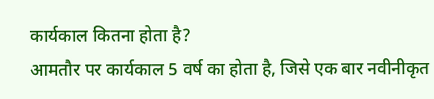कार्यकाल कितना होता है?
आमतौर पर कार्यकाल 5 वर्ष का होता है, जिसे एक बार नवीनीकृत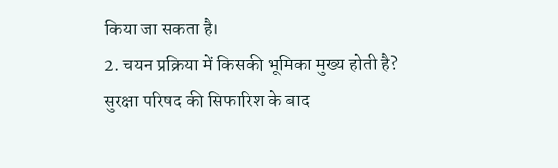किया जा सकता है।
2. चयन प्रक्रिया में किसकी भूमिका मुख्य होती है?
सुरक्षा परिषद की सिफारिश के बाद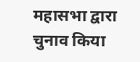महासभा द्वारा चुनाव किया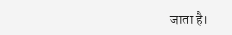जाता है।